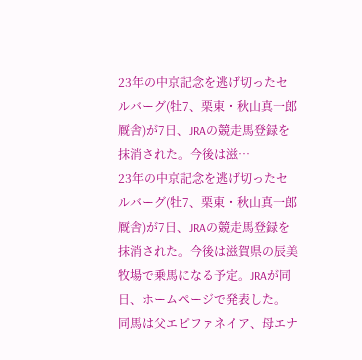23年の中京記念を逃げ切ったセルバーグ(牡7、栗東・秋山真一郎厩舎)が7日、JRAの競走馬登録を抹消された。今後は滋…
23年の中京記念を逃げ切ったセルバーグ(牡7、栗東・秋山真一郎厩舎)が7日、JRAの競走馬登録を抹消された。今後は滋賀県の辰美牧場で乗馬になる予定。JRAが同日、ホームページで発表した。
同馬は父エピファネイア、母エナ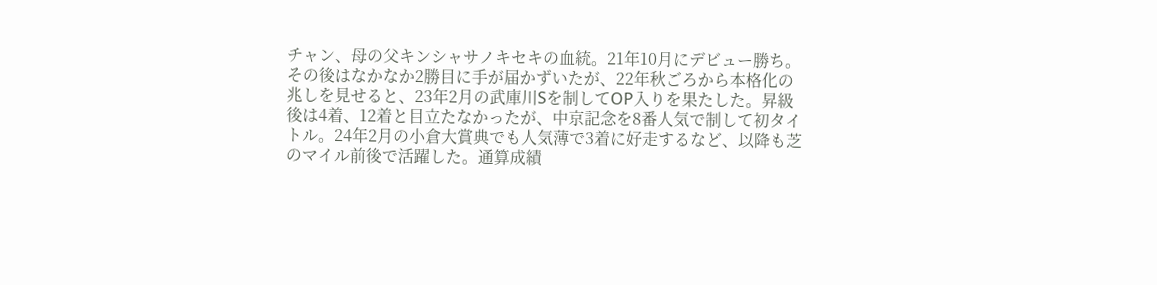チャン、母の父キンシャサノキセキの血統。21年10月にデビュー勝ち。その後はなかなか2勝目に手が届かずいたが、22年秋ごろから本格化の兆しを見せると、23年2月の武庫川Sを制してOP入りを果たした。昇級後は4着、12着と目立たなかったが、中京記念を8番人気で制して初タイトル。24年2月の小倉大賞典でも人気薄で3着に好走するなど、以降も芝のマイル前後で活躍した。通算成績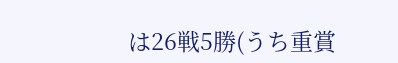は26戦5勝(うち重賞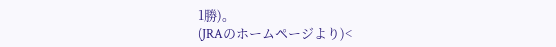1勝)。
(JRAのホームページより)<